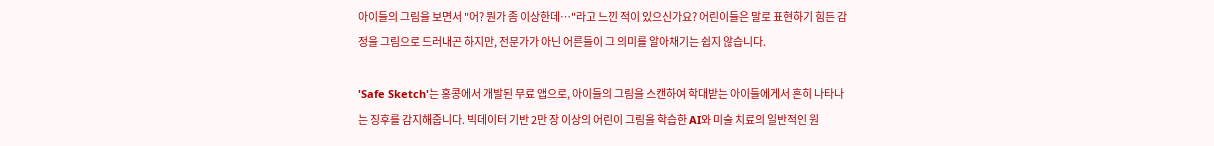아이들의 그림을 보면서 "어? 뭔가 좀 이상한데…"라고 느낀 적이 있으신가요? 어린이들은 말로 표현하기 힘든 감정을 그림으로 드러내곤 하지만, 전문가가 아닌 어른들이 그 의미를 알아채기는 쉽지 않습니다.

'Safe Sketch'는 홍콩에서 개발된 무료 앱으로, 아이들의 그림을 스캔하여 학대받는 아이들에게서 흔히 나타나는 징후를 감지해줍니다. 빅데이터 기반 2만 장 이상의 어린이 그림을 학습한 AI와 미술 치료의 일반적인 원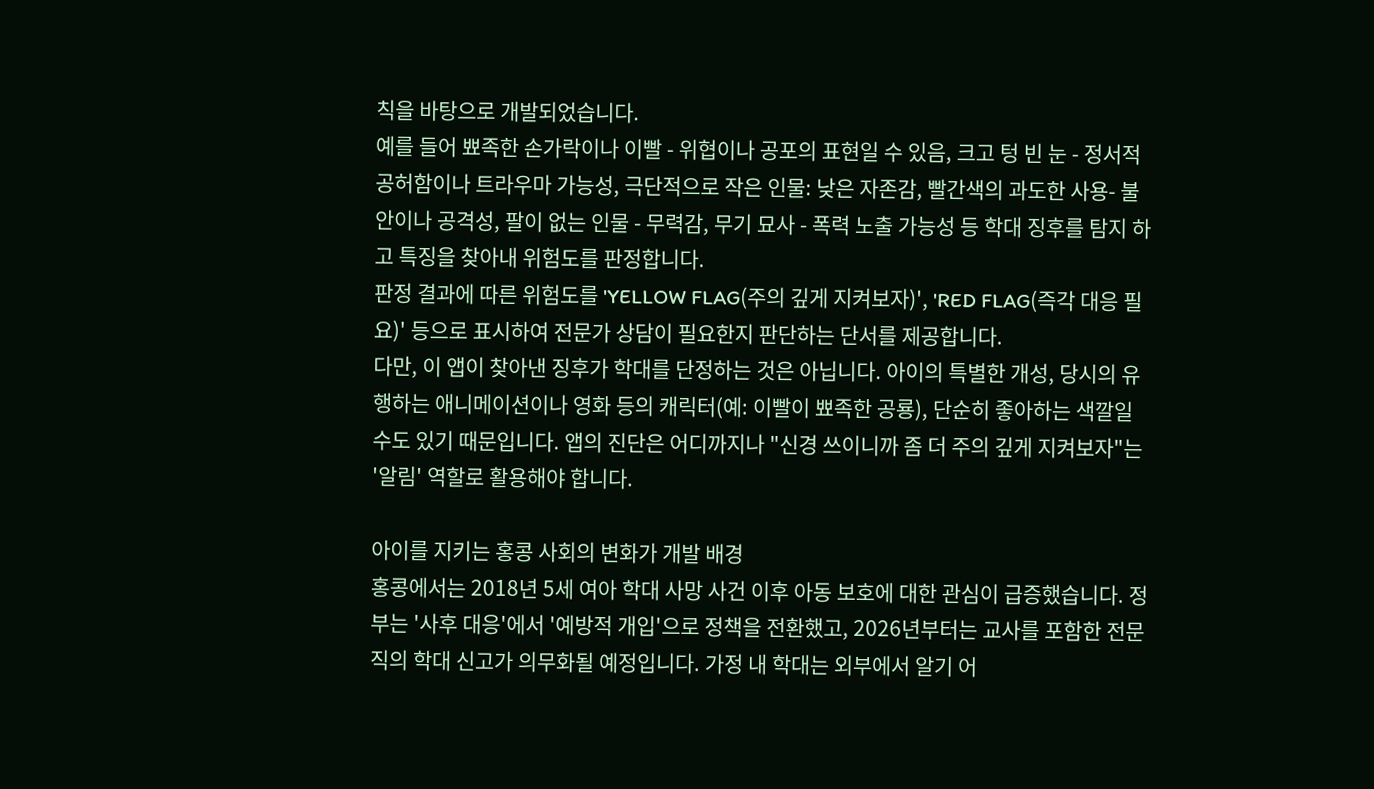칙을 바탕으로 개발되었습니다.
예를 들어 뾰족한 손가락이나 이빨 - 위협이나 공포의 표현일 수 있음, 크고 텅 빈 눈 - 정서적 공허함이나 트라우마 가능성, 극단적으로 작은 인물: 낮은 자존감, 빨간색의 과도한 사용- 불안이나 공격성, 팔이 없는 인물 - 무력감, 무기 묘사 - 폭력 노출 가능성 등 학대 징후를 탐지 하고 특징을 찾아내 위험도를 판정합니다.
판정 결과에 따른 위험도를 'YELLOW FLAG(주의 깊게 지켜보자)', 'RED FLAG(즉각 대응 필요)' 등으로 표시하여 전문가 상담이 필요한지 판단하는 단서를 제공합니다.
다만, 이 앱이 찾아낸 징후가 학대를 단정하는 것은 아닙니다. 아이의 특별한 개성, 당시의 유행하는 애니메이션이나 영화 등의 캐릭터(예: 이빨이 뾰족한 공룡), 단순히 좋아하는 색깔일 수도 있기 때문입니다. 앱의 진단은 어디까지나 "신경 쓰이니까 좀 더 주의 깊게 지켜보자"는 '알림' 역할로 활용해야 합니다.

아이를 지키는 홍콩 사회의 변화가 개발 배경
홍콩에서는 2018년 5세 여아 학대 사망 사건 이후 아동 보호에 대한 관심이 급증했습니다. 정부는 '사후 대응'에서 '예방적 개입'으로 정책을 전환했고, 2026년부터는 교사를 포함한 전문직의 학대 신고가 의무화될 예정입니다. 가정 내 학대는 외부에서 알기 어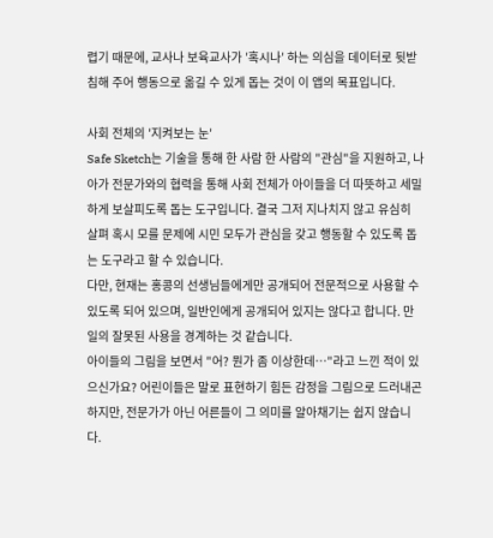렵기 때문에, 교사나 보육교사가 '혹시나' 하는 의심을 데이터로 뒷받침해 주어 행동으로 옮길 수 있게 돕는 것이 이 앱의 목표입니다.

사회 전체의 '지켜보는 눈'
Safe Sketch는 기술을 통해 한 사람 한 사람의 "관심"을 지원하고, 나아가 전문가와의 협력을 통해 사회 전체가 아이들을 더 따뜻하고 세밀하게 보살피도록 돕는 도구입니다. 결국 그저 지나치지 않고 유심히 살펴 혹시 모를 문제에 시민 모두가 관심을 갖고 행동할 수 있도록 돕는 도구라고 할 수 있습니다.
다만, 현재는 홍콩의 선생님들에게만 공개되어 전문적으로 사용할 수 있도록 되어 있으며, 일반인에게 공개되어 있지는 않다고 합니다. 만일의 잘못된 사용을 경계하는 것 같습니다.
아이들의 그림을 보면서 "어? 뭔가 좀 이상한데…"라고 느낀 적이 있으신가요? 어린이들은 말로 표현하기 힘든 감정을 그림으로 드러내곤 하지만, 전문가가 아닌 어른들이 그 의미를 알아채기는 쉽지 않습니다.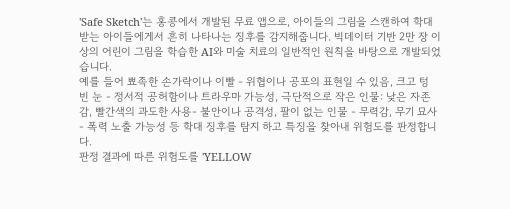'Safe Sketch'는 홍콩에서 개발된 무료 앱으로, 아이들의 그림을 스캔하여 학대받는 아이들에게서 흔히 나타나는 징후를 감지해줍니다. 빅데이터 기반 2만 장 이상의 어린이 그림을 학습한 AI와 미술 치료의 일반적인 원칙을 바탕으로 개발되었습니다.
예를 들어 뾰족한 손가락이나 이빨 - 위협이나 공포의 표현일 수 있음, 크고 텅 빈 눈 - 정서적 공허함이나 트라우마 가능성, 극단적으로 작은 인물: 낮은 자존감, 빨간색의 과도한 사용- 불안이나 공격성, 팔이 없는 인물 - 무력감, 무기 묘사 - 폭력 노출 가능성 등 학대 징후를 탐지 하고 특징을 찾아내 위험도를 판정합니다.
판정 결과에 따른 위험도를 'YELLOW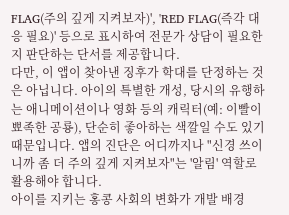FLAG(주의 깊게 지켜보자)', 'RED FLAG(즉각 대응 필요)' 등으로 표시하여 전문가 상담이 필요한지 판단하는 단서를 제공합니다.
다만, 이 앱이 찾아낸 징후가 학대를 단정하는 것은 아닙니다. 아이의 특별한 개성, 당시의 유행하는 애니메이션이나 영화 등의 캐릭터(예: 이빨이 뾰족한 공룡), 단순히 좋아하는 색깔일 수도 있기 때문입니다. 앱의 진단은 어디까지나 "신경 쓰이니까 좀 더 주의 깊게 지켜보자"는 '알림' 역할로 활용해야 합니다.
아이를 지키는 홍콩 사회의 변화가 개발 배경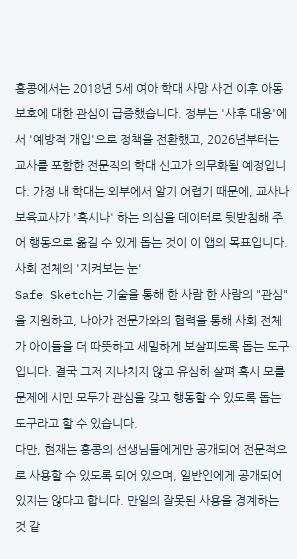홍콩에서는 2018년 5세 여아 학대 사망 사건 이후 아동 보호에 대한 관심이 급증했습니다. 정부는 '사후 대응'에서 '예방적 개입'으로 정책을 전환했고, 2026년부터는 교사를 포함한 전문직의 학대 신고가 의무화될 예정입니다. 가정 내 학대는 외부에서 알기 어렵기 때문에, 교사나 보육교사가 '혹시나' 하는 의심을 데이터로 뒷받침해 주어 행동으로 옮길 수 있게 돕는 것이 이 앱의 목표입니다.
사회 전체의 '지켜보는 눈'
Safe Sketch는 기술을 통해 한 사람 한 사람의 "관심"을 지원하고, 나아가 전문가와의 협력을 통해 사회 전체가 아이들을 더 따뜻하고 세밀하게 보살피도록 돕는 도구입니다. 결국 그저 지나치지 않고 유심히 살펴 혹시 모를 문제에 시민 모두가 관심을 갖고 행동할 수 있도록 돕는 도구라고 할 수 있습니다.
다만, 현재는 홍콩의 선생님들에게만 공개되어 전문적으로 사용할 수 있도록 되어 있으며, 일반인에게 공개되어 있지는 않다고 합니다. 만일의 잘못된 사용을 경계하는 것 같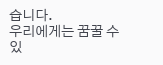습니다.
우리에게는 꿈꿀 수 있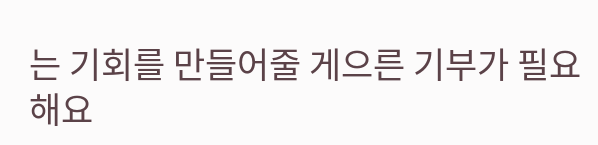는 기회를 만들어줄 게으른 기부가 필요해요